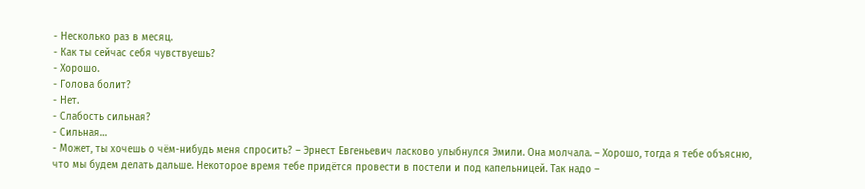- Несколько раз в месяц.
- Как ты сейчас себя чувствуешь?
- Хорошо.
- Голова болит?
- Нет.
- Слабость сильная?
- Сильная…
- Может, ты хочешь о чём-нибудь меня спросить? – Эрнест Евгеньевич ласково улыбнулся Эмили. Она молчала. – Хорошо, тогда я тебе объясню, что мы будем делать дальше. Некоторое время тебе придётся провести в постели и под капельницей. Так надо –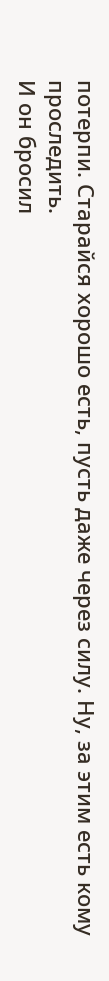потерпи. Старайся хорошо есть, пусть даже через силу. Ну, за этим есть кому проследить.
И он бросил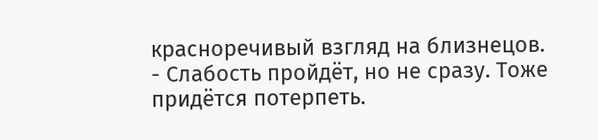красноречивый взгляд на близнецов.
- Слабость пройдёт, но не сразу. Тоже придётся потерпеть.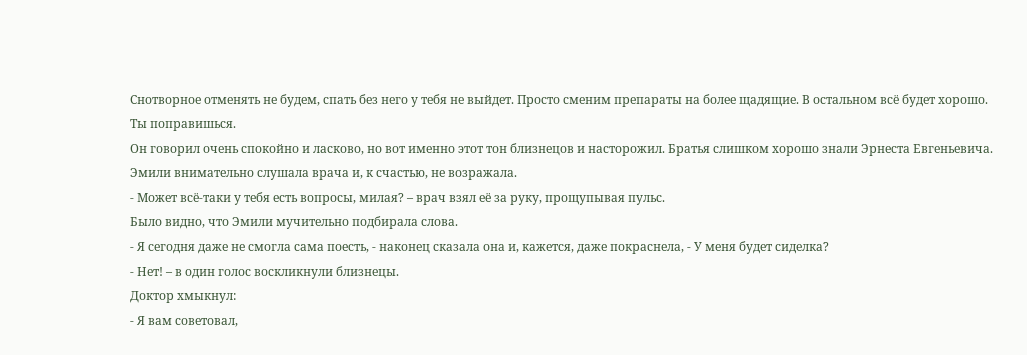Снотворное отменять не будем, спать без него у тебя не выйдет. Просто сменим препараты на более щадящие. В остальном всё будет хорошо. Ты поправишься.
Он говорил очень спокойно и ласково, но вот именно этот тон близнецов и насторожил. Братья слишком хорошо знали Эрнеста Евгеньевича. Эмили внимательно слушала врача и, к счастью, не возражала.
- Может всё-таки у тебя есть вопросы, милая? – врач взял её за руку, прощупывая пульс.
Было видно, что Эмили мучительно подбирала слова.
- Я сегодня даже не смогла сама поесть, - наконец сказала она и, кажется, даже покраснела, - У меня будет сиделка?
- Нет! – в один голос воскликнули близнецы.
Доктор хмыкнул:
- Я вам советовал,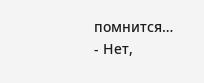помнится…
- Нет,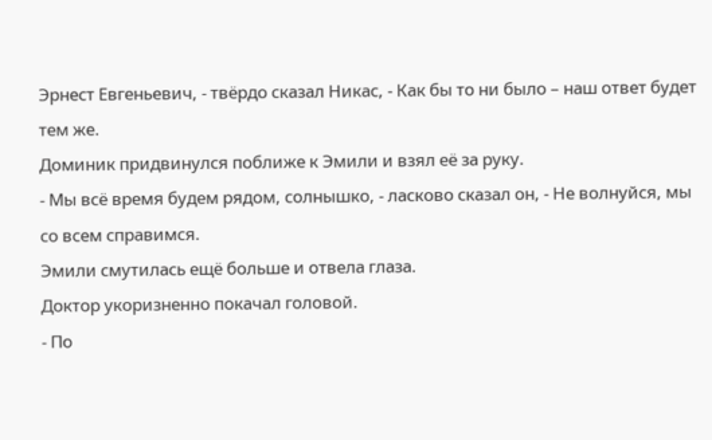Эрнест Евгеньевич, - твёрдо сказал Никас, - Как бы то ни было – наш ответ будет тем же.
Доминик придвинулся поближе к Эмили и взял её за руку.
- Мы всё время будем рядом, солнышко, - ласково сказал он, - Не волнуйся, мы со всем справимся.
Эмили смутилась ещё больше и отвела глаза.
Доктор укоризненно покачал головой.
- По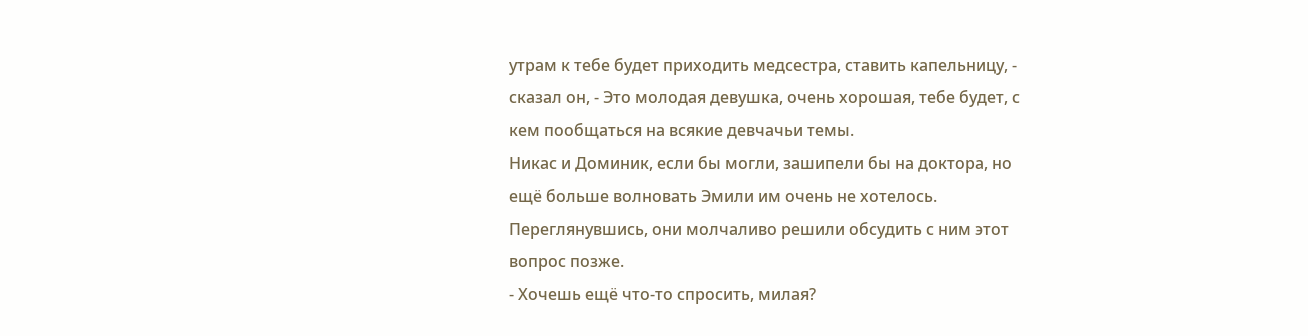утрам к тебе будет приходить медсестра, ставить капельницу, - сказал он, - Это молодая девушка, очень хорошая, тебе будет, с кем пообщаться на всякие девчачьи темы.
Никас и Доминик, если бы могли, зашипели бы на доктора, но ещё больше волновать Эмили им очень не хотелось. Переглянувшись, они молчаливо решили обсудить с ним этот вопрос позже.
- Хочешь ещё что-то спросить, милая?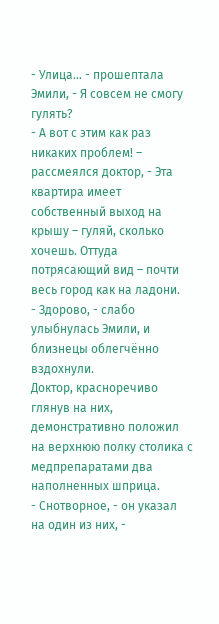- Улица… - прошептала Эмили, - Я совсем не смогу гулять?
- А вот с этим как раз никаких проблем! – рассмеялся доктор, - Эта квартира имеет собственный выход на крышу – гуляй, сколько хочешь. Оттуда потрясающий вид – почти весь город как на ладони.
- Здорово, - слабо улыбнулась Эмили, и близнецы облегчённо вздохнули.
Доктор, красноречиво глянув на них, демонстративно положил на верхнюю полку столика с медпрепаратами два наполненных шприца.
- Снотворное, - он указал на один из них, -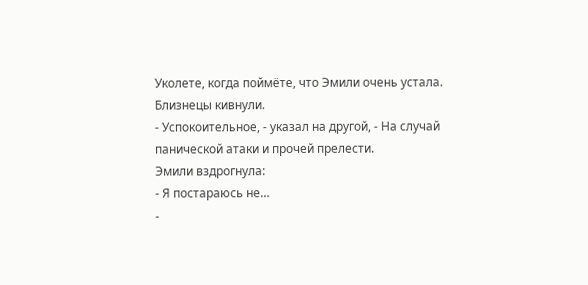Уколете, когда поймёте, что Эмили очень устала.
Близнецы кивнули.
- Успокоительное, - указал на другой, - На случай панической атаки и прочей прелести.
Эмили вздрогнула:
- Я постараюсь не…
-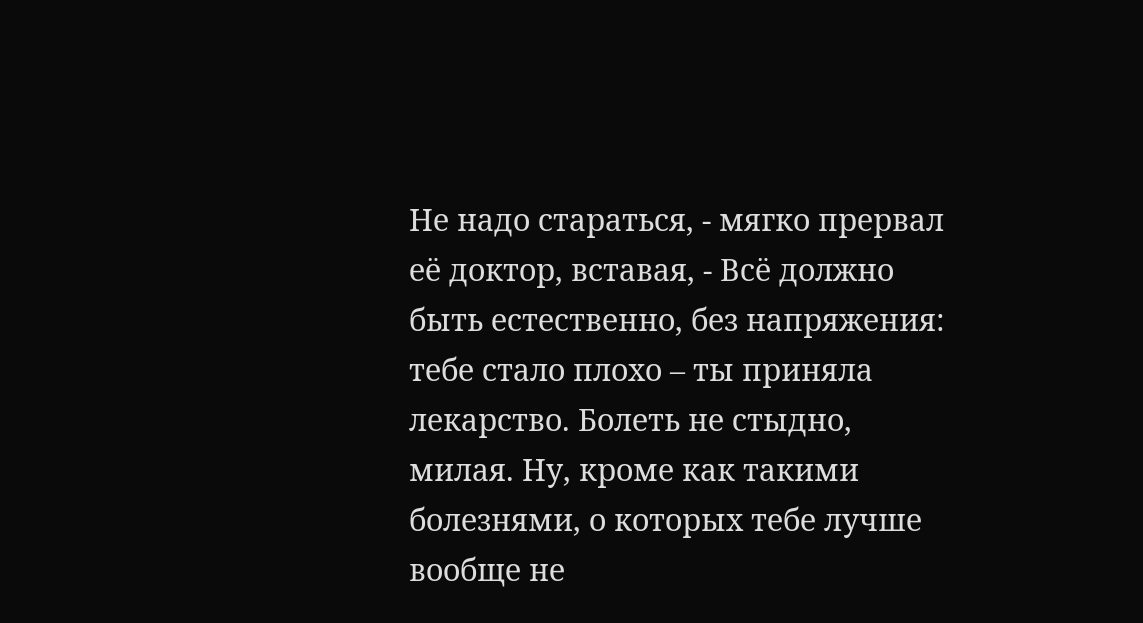Не надо стараться, - мягко прервал её доктор, вставая, - Всё должно быть естественно, без напряжения: тебе стало плохо – ты приняла лекарство. Болеть не стыдно, милая. Ну, кроме как такими болезнями, о которых тебе лучше вообще не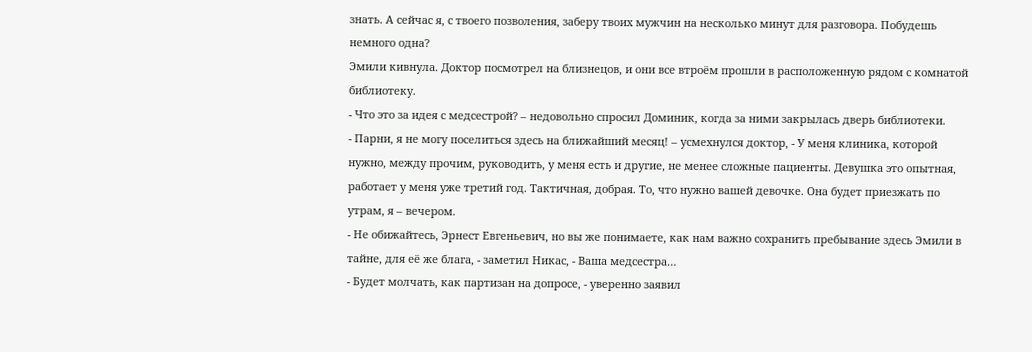знать. А сейчас я, с твоего позволения, заберу твоих мужчин на несколько минут для разговора. Побудешь немного одна?
Эмили кивнула. Доктор посмотрел на близнецов, и они все втроём прошли в расположенную рядом с комнатой библиотеку.
- Что это за идея с медсестрой? – недовольно спросил Доминик, когда за ними закрылась дверь библиотеки.
- Парни, я не могу поселиться здесь на ближайший месяц! – усмехнулся доктор, - У меня клиника, которой нужно, между прочим, руководить, у меня есть и другие, не менее сложные пациенты. Девушка это опытная, работает у меня уже третий год. Тактичная, добрая. То, что нужно вашей девочке. Она будет приезжать по утрам, я – вечером.
- Не обижайтесь, Эрнест Евгеньевич, но вы же понимаете, как нам важно сохранить пребывание здесь Эмили в тайне, для её же блага, - заметил Никас, - Ваша медсестра…
- Будет молчать, как партизан на допросе, - уверенно заявил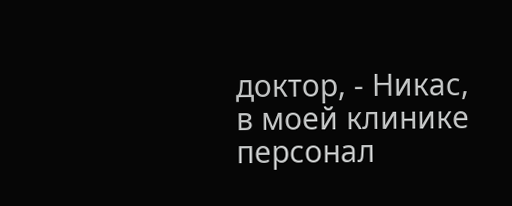доктор, - Никас, в моей клинике персонал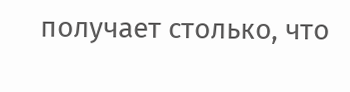получает столько, что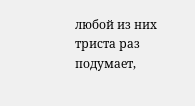любой из них триста раз подумает,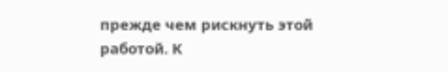прежде чем рискнуть этой работой. К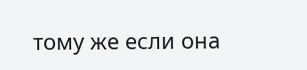тому же если она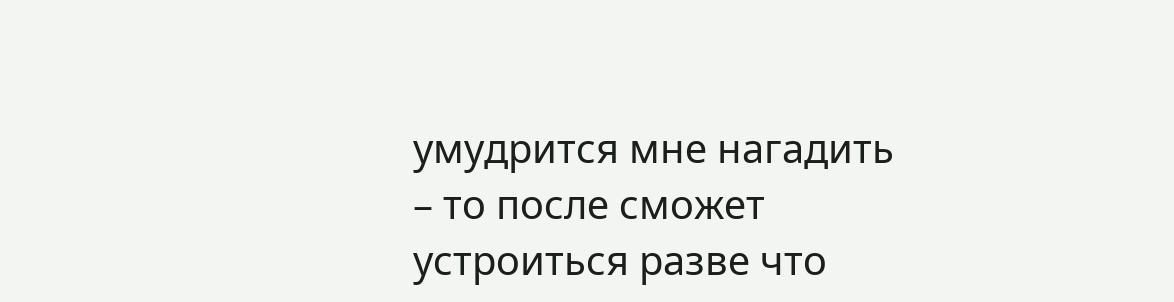умудрится мне нагадить – то после сможет устроиться разве что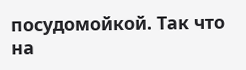посудомойкой. Так что на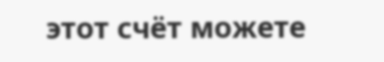этот счёт можете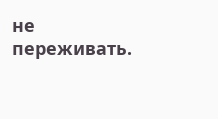не переживать.